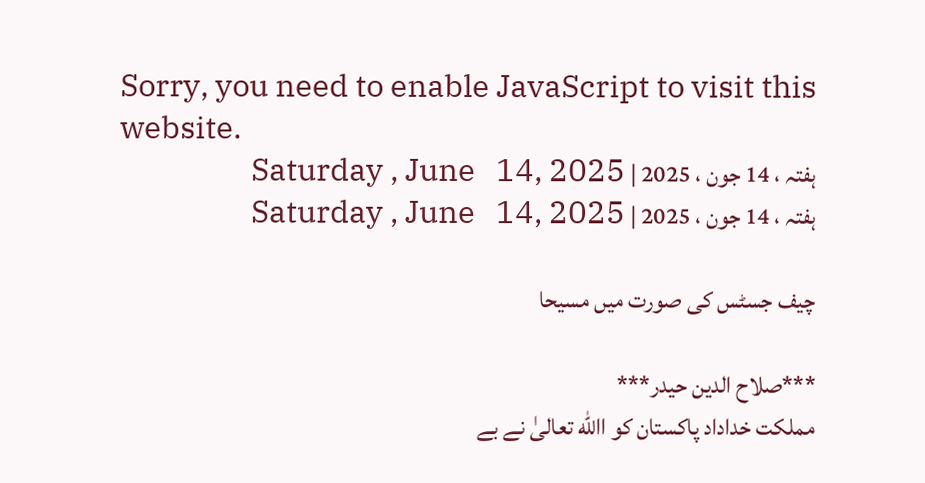Sorry, you need to enable JavaScript to visit this website.
ہفتہ ، 14 جون ، 2025 | Saturday , June   14, 2025
ہفتہ ، 14 جون ، 2025 | Saturday , June   14, 2025

چیف جسٹس کی صورت میں مسیحا

***صلاح الدین حیدر***
مملکت خداداد پاکستان کو االله تعالیٰ نے بے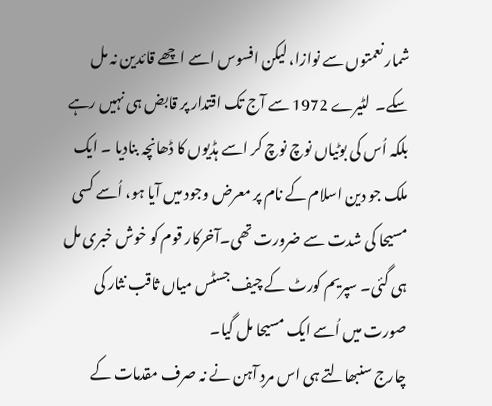شمار نعمتوں سے نوازا، لیکن افسوس اسے اچھے قائدین نہ مل سکے۔  لٹیرے 1972 سے آج تک اقتدار پر قابض ہی نہیں رہے بلکہ اُس کی بوٹیاں نوچ نوچ کر اسے ہڈیوں کا ڈھانچہ بنادیا ۔ ایک ملک جو دین اسلام کے نام پر معرض وجود میں آیا ہو، اُسے کسی مسیحا کی شدت سے ضرورت تھی۔آخرکار قوم کو خوش خبری مل ہی گئی۔ سپریم کورٹ کے چیف جسٹس میاں ثاقب نثار کی صورت میں اُسے ایک مسیحا مل گیا۔
چارج سنبھالتے ہی اس مردِ آہن نے نہ صرف مقدمات کے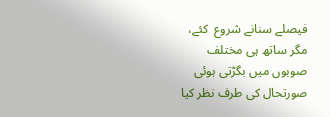فیصلے سنانے شروع  کئے، مگر ساتھ ہی مختلف صوبوں میں بگڑتی ہوئی صورتحال کی طرف نظر کیا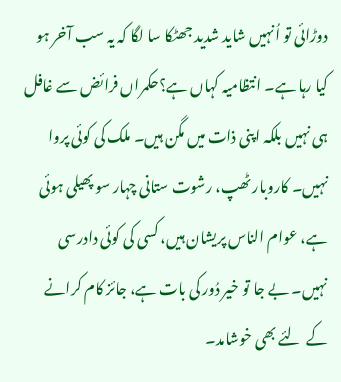دوڑائی تو اُنہیں شاید شدید جھٹکا سا لگا کہ یہ سب آخر ہو کیا رہا ہے۔ انتظامیہ کہاں ہے؟حکمراں فرائض سے غافل ہی نہیں بلکہ اپنی ذات میں مگن ہیں۔ ملک کی کوئی پروا نہیں۔ کاروبار ٹھپ، رشوت ستانی چہار سو پھیلی ہوئی ہے، عوام الناس پریشان ہیں، کسی کی کوئی دادرسی نہیں۔ بے جا تو خیر دُور کی بات ہے، جائز کام کرانے کے  لئے بھی خوشامد۔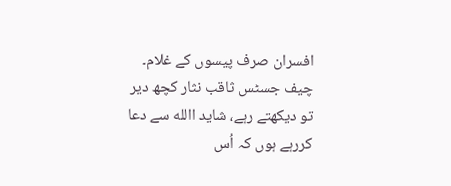افسران صرف پیسوں کے غلام۔ چیف جسٹس ثاقب نثار کچھ دیر تو دیکھتے رہے، شاید االله سے دعا کررہے ہوں کہ اُس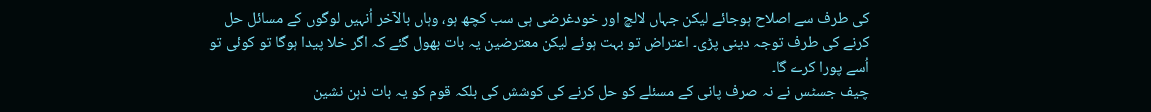کی طرف سے اصلاح ہوجائے لیکن جہاں لالچ اور خودغرضی ہی سب کچھ ہو، وہاں بالآخر اُنہیں لوگوں کے مسائل حل کرنے کی طرف توجہ دینی پڑی۔ اعتراض تو بہت ہوئے لیکن معترضین یہ بات بھول گئے کہ اگر خلا پیدا ہوگا تو کوئی تو اُسے پورا کرے گا۔
چیف جسٹس نے نہ صرف پانی کے مسئلے کو حل کرنے کی کوشش کی بلکہ قوم کو یہ بات ذہن نشین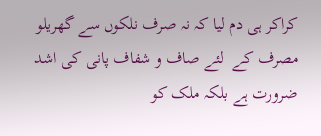کراکر ہی دم لیا کہ نہ صرف نلکوں سے گھریلو مصرف کے  لئے صاف و شفاف پانی کی اشد ضرورت ہے بلکہ ملک کو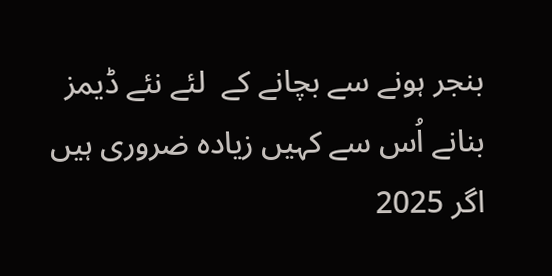بنجر ہونے سے بچانے کے  لئے نئے ڈیمز بنانے اُس سے کہیں زیادہ ضروری ہیں اگر 2025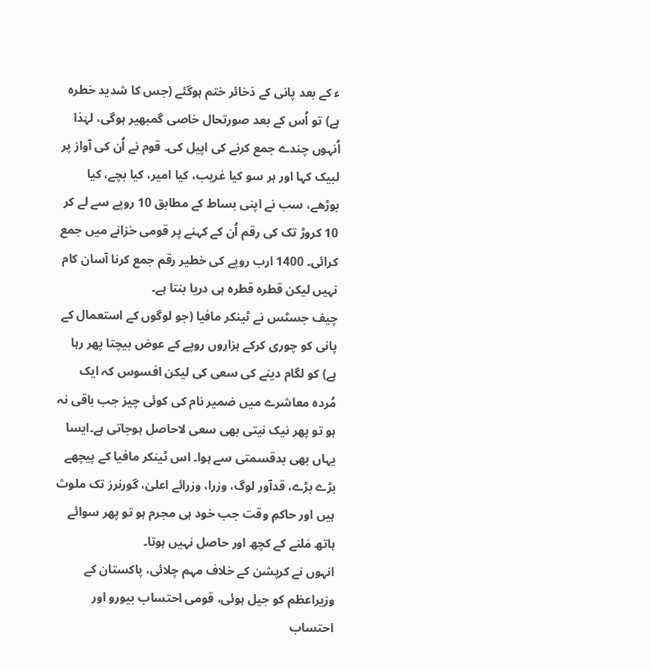ء کے بعد پانی کے ذخائر ختم ہوگئے (جس کا شدید خطرہ ہے) تو اُس کے بعد صورتحال خاصی گمبھیر ہوگی، لہٰذا اُنہوں چندے جمع کرنے کی اپیل کی۔ قوم نے اُن کی آواز پر لبیک کہا اور ہر سو کیا غریب، کیا امیر، کیا بچے، کیا بوڑھے، سب نے اپنی بساط کے مطابق 10 روپے سے لے کر 10 کروڑ تک کی رقم اُن کے کہنے پر قومی خزانے میں جمع کرائی۔ 1400 ارب روپے کی خطیر رقم جمع کرنا آسان کام نہیں لیکن قطرہ قطرہ ہی دریا بنتا ہے۔
چیف جسٹس نے ٹینکر مافیا (جو لوگوں کے استعمال کے پانی کو چوری کرکے ہزاروں روپے کے عوض بیچتا پھر رہا ہے) کو لگام دینے کی سعی کی لیکن افسوس کہ ایک مُردہ معاشرے میں ضمیر نام کی کوئی چیز جب باقی نہ ہو تو پھر نیک نیتی بھی سعی لاحاصل ہوجاتی ہے۔ایسا یہاں بھی بدقسمتی سے ہوا۔ اس ٹینکر مافیا کے پیچھے بڑے بڑے، قدآور لوگ، وزرا، وزرائے اعلیٰ، گورنرز تک ملوث ہیں اور حاکمِ وقت جب خود ہی مجرم ہو تو پھر سوائے ہاتھ مَلنے کے کچھ اور حاصل نہیں ہوتا۔
انہوں نے کرپشن کے خلاف مہم چلائی، پاکستان کے وزیراعظم کو جیل ہوئی، قومی احتساب بیورو اور احتساب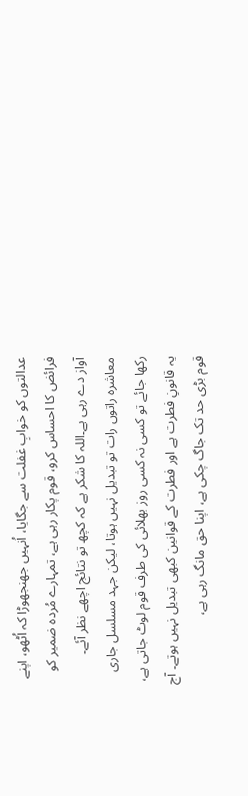عدالتوں کو خوابِ غفلت سے جگایا، اُنہیں جھنجھوڑا کہ اُٹھو، اپنے فرائض کا احساس کرو، قوم پکار رہی ہے، تمہارے مُردہ ضمیر کو آواز دے رہی ہے۔اللہ کا شکر ہے کہ کچھ تو نتائج اچھے نظر آئے۔ معاشرہ راتوں رات تو تبدیل نہیں ہوتا، لیکن جہد مسلسل جاری رکھا جائے تو کسی نہ کسی روز بھلائی کی طرف قوم لوٹ جاتی ہے، یہ قانونِ فطرت ہے اور فطرت کے قوانین کبھی تبدیل نہیں ہوتے۔ آج قوم بڑی حد تک جاگ چکی ہے، اپنا حق مانگ رہی ہے،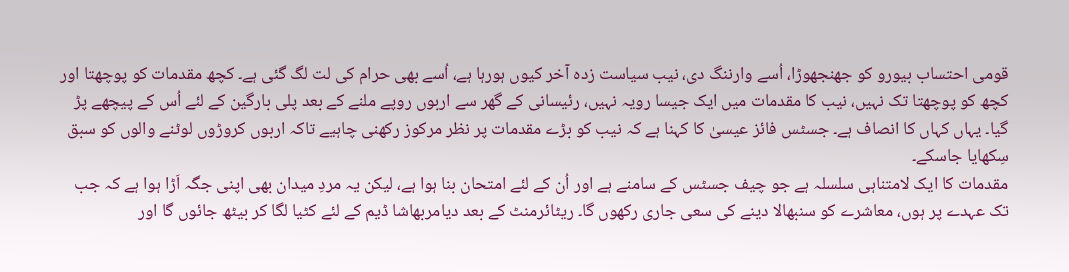قومی احتساب بیورو کو جھنجھوڑا، اُسے وارننگ دی، نیب سیاست زدہ آخر کیوں ہورہا ہے، اُسے بھی حرام کی لت لگ گئی ہے۔ کچھ مقدمات کو پوچھتا اور کچھ کو پوچھتا تک نہیں، نیب کا مقدمات میں ایک جیسا رویہ نہیں، رئیسانی کے گھر سے اربوں روپے ملنے کے بعد پلی بارگین کے لئے اُس کے پیچھے پڑ گیا۔ یہاں کہاں کا انصاف ہے۔ جسٹس فائز عیسیٰ کا کہنا ہے کہ نیب کو بڑے مقدمات پر نظر مرکوز رکھنی چاہیے تاکہ اربوں کروڑوں لوٹنے والوں کو سبق سِکھایا جاسکے۔
مقدمات کا ایک لامتناہی سلسلہ ہے جو چیف جسٹس کے سامنے ہے اور اُن کے لئے امتحان بنا ہوا ہے، لیکن یہ مردِ میدان بھی اپنی جگہ اَڑا ہوا ہے کہ جب تک عہدے پر ہوں، معاشرے کو سنبھالا دینے کی سعی جاری رکھوں گا۔ ریٹائرمنٹ کے بعد دیامربھاشا ڈیم کے لئے کٹیا لگا کر بیٹھ جائوں گا اور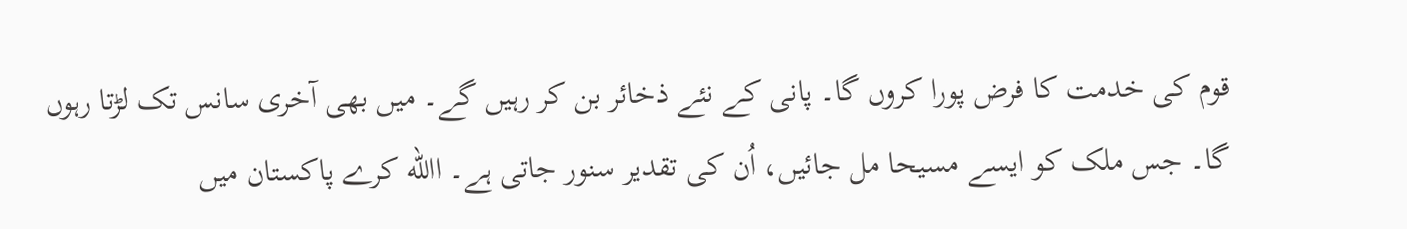قوم کی خدمت کا فرض پورا کروں گا۔ پانی کے نئے ذخائر بن کر رہیں گے۔ میں بھی آخری سانس تک لڑتا رہوں گا۔ جس ملک کو ایسے مسیحا مل جائیں، اُن کی تقدیر سنور جاتی ہے۔ االله کرے پاکستان میں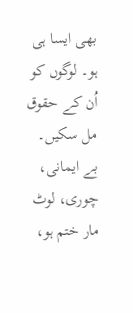بھی ایسا ہی ہو۔ لوگوں کو اُن کے حقوق مل سکیں۔ بے ایمانی، چوری، لوٹ مار ختم ہو،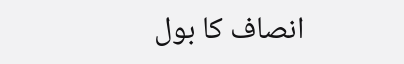انصاف کا بول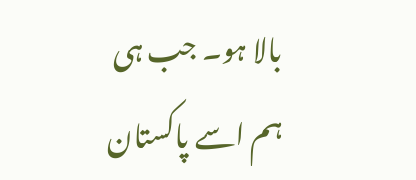بالا ہو۔ جب ہی ہم اسے پاکستان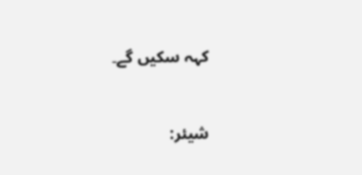کہہ سکیں گے۔


شیئر: